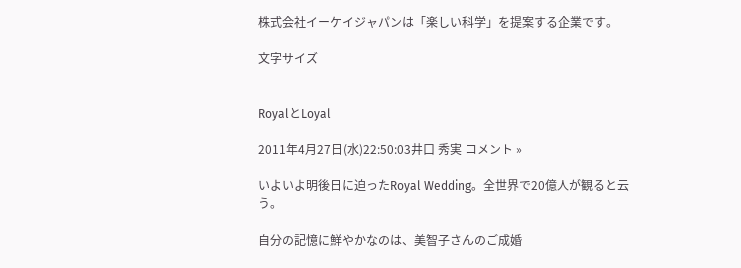株式会社イーケイジャパンは「楽しい科学」を提案する企業です。

文字サイズ


RoyalとLoyal

2011年4月27日(水)22:50:03井口 秀実 コメント »

いよいよ明後日に迫ったRoyal Wedding。全世界で20億人が観ると云う。

自分の記憶に鮮やかなのは、美智子さんのご成婚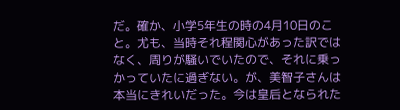だ。確か、小学5年生の時の4月10日のこと。尤も、当時それ程関心があった訳ではなく、周りが騒いでいたので、それに乗っかっていたに過ぎない。が、美智子さんは本当にきれいだった。今は皇后となられた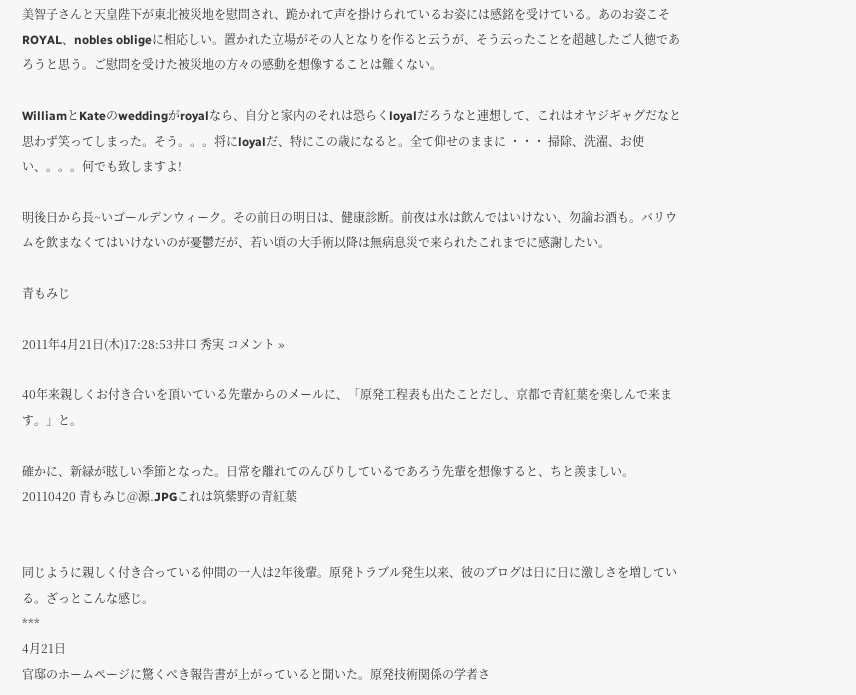美智子さんと天皇陛下が東北被災地を慰問され、跪かれて声を掛けられているお姿には感銘を受けている。あのお姿こそROYAL、nobles obligeに相応しい。置かれた立場がその人となりを作ると云うが、そう云ったことを超越したご人徳であろうと思う。ご慰問を受けた被災地の方々の感動を想像することは難くない。

WilliamとKateのweddingがroyalなら、自分と家内のそれは恐らくloyalだろうなと連想して、これはオヤジギャグだなと思わず笑ってしまった。そう。。。将にloyalだ、特にこの歳になると。全て仰せのままに ・・・ 掃除、洗濯、お使い、。。。何でも致しますよ!

明後日から長~いゴールデンウィーク。その前日の明日は、健康診断。前夜は水は飲んではいけない、勿論お酒も。バリウムを飲まなくてはいけないのが憂鬱だが、若い頃の大手術以降は無病息災で来られたこれまでに感謝したい。

青もみじ

2011年4月21日(木)17:28:53井口 秀実 コメント »

40年来親しくお付き合いを頂いている先輩からのメールに、「原発工程表も出たことだし、京都で青紅葉を楽しんで来ます。」と。

確かに、新緑が眩しい季節となった。日常を離れてのんびりしているであろう先輩を想像すると、ちと羨ましい。
20110420 青もみじ@源.JPGこれは筑紫野の青紅葉


同じように親しく付き合っている仲間の一人は2年後輩。原発トラブル発生以来、彼のブログは日に日に激しさを増している。ざっとこんな感じ。
***
4月21日
官邸のホームページに驚くべき報告書が上がっていると聞いた。原発技術関係の学者さ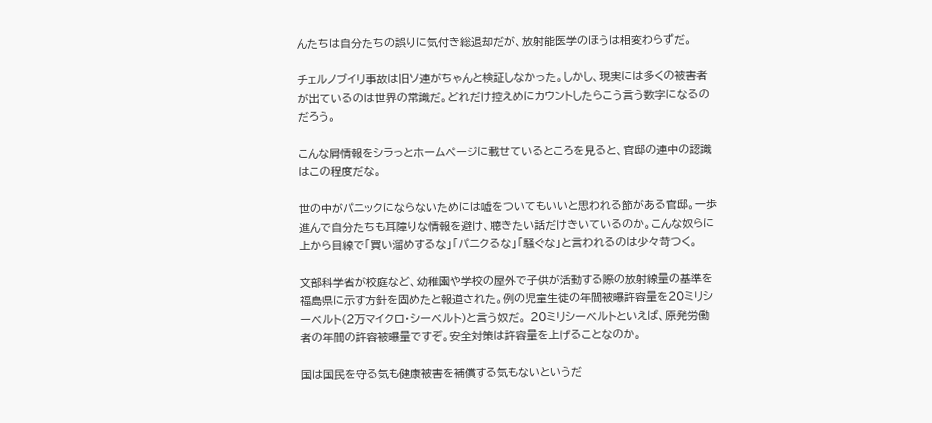んたちは自分たちの誤りに気付き総退却だが、放射能医学のほうは相変わらずだ。

チェルノブイリ事故は旧ソ連がちゃんと検証しなかった。しかし、現実には多くの被害者が出ているのは世界の常識だ。どれだけ控えめにカウントしたらこう言う数字になるのだろう。

こんな屑情報をシラっとホームページに載せているところを見ると、官邸の連中の認識はこの程度だな。

世の中がパニックにならないためには嘘をついてもいいと思われる節がある官邸。一歩進んで自分たちも耳障りな情報を避け、聴きたい話だけきいているのか。こんな奴らに上から目線で「買い溜めするな」「パニクるな」「騒ぐな」と言われるのは少々苛つく。

文部科学省が校庭など、幼稚園や学校の屋外で子供が活動する際の放射線量の基準を福島県に示す方針を固めたと報道された。例の児童生徒の年間被曝許容量を20ミリシーベルト(2万マイクロ・シーベルト)と言う奴だ。 20ミリシーベルトといえば、原発労働者の年間の許容被曝量ですぞ。安全対策は許容量を上げることなのか。

国は国民を守る気も健康被害を補償する気もないというだ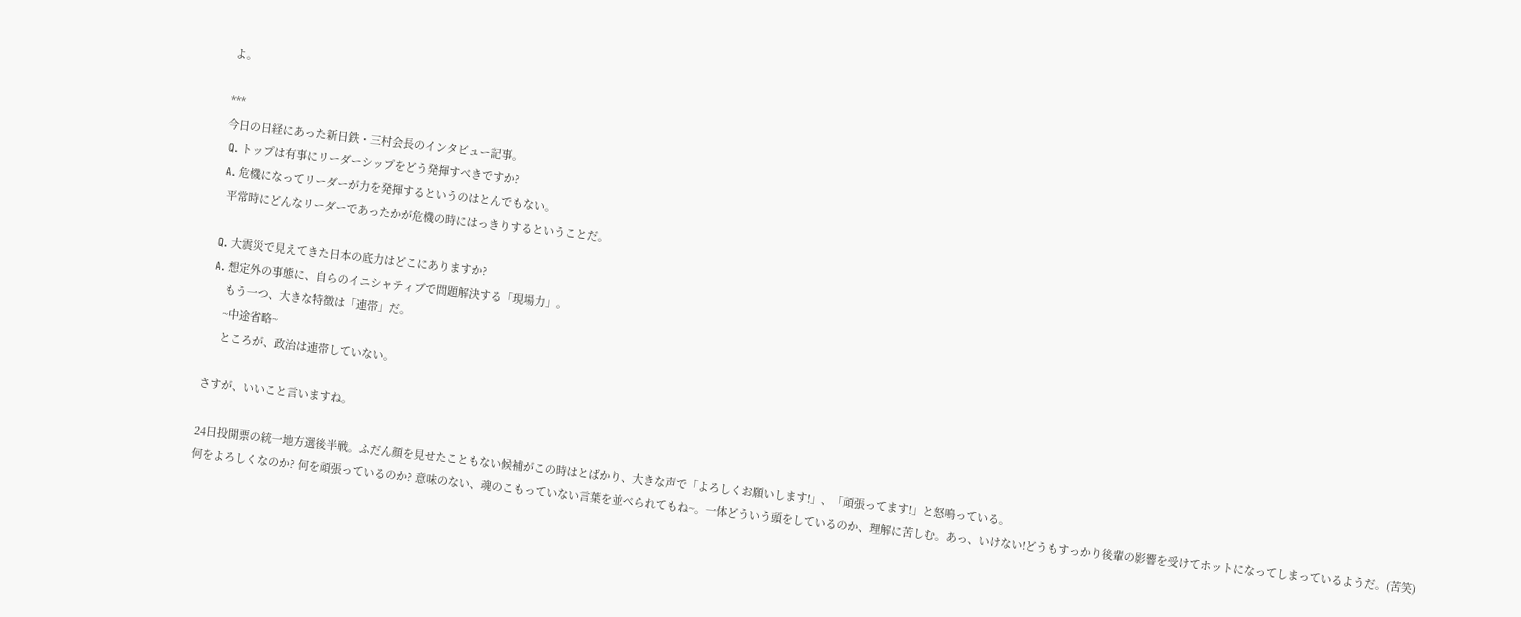よ。

***
今日の日経にあった新日鉄・三村会長のインタビュー記事。
 Q. トップは有事にリーダーシップをどう発揮すべきですか?
 A. 危機になってリーダーが力を発揮するというのはとんでもない。
  平常時にどんなリーダーであったかが危機の時にはっきりするということだ。

 Q. 大震災で見えてきた日本の底力はどこにありますか?
 A. 想定外の事態に、自らのイニシャティブで問題解決する「現場力」。
     もう一つ、大きな特徴は「連帯」だ。
     ~中途省略~
     ところが、政治は連帯していない。

さすが、いいこと言いますね。

24日投開票の統一地方選後半戦。ふだん顔を見せたこともない候補がこの時はとばかり、大きな声で「よろしくお願いします!」、「頑張ってます!」と怒鳴っている。
何をよろしくなのか? 何を頑張っているのか? 意味のない、魂のこもっていない言葉を並べられてもね~。一体どういう頭をしているのか、理解に苦しむ。あっ、いけない!どうもすっかり後輩の影響を受けてホットになってしまっているようだ。(苦笑)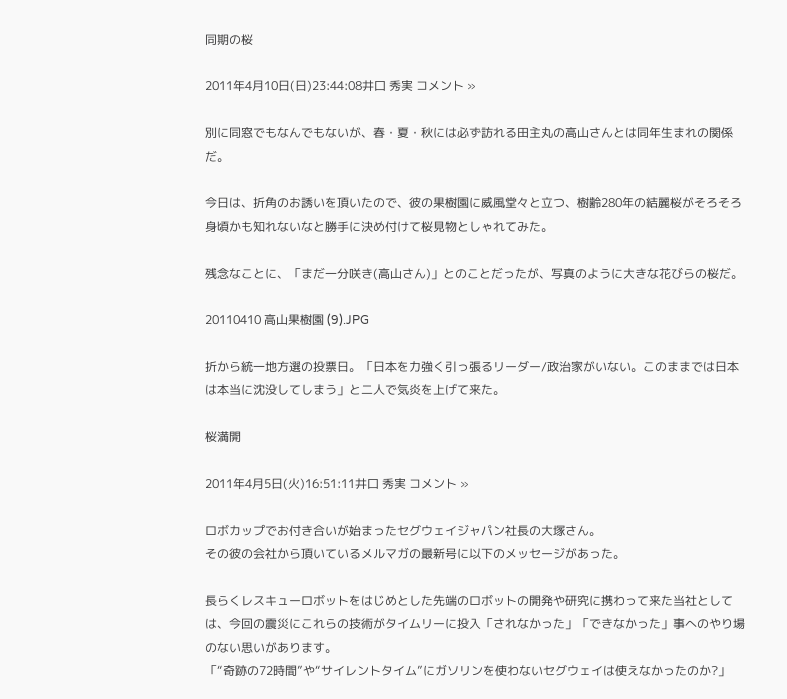同期の桜

2011年4月10日(日)23:44:08井口 秀実 コメント »

別に同窓でもなんでもないが、春・夏・秋には必ず訪れる田主丸の高山さんとは同年生まれの関係だ。

今日は、折角のお誘いを頂いたので、彼の果樹園に威風堂々と立つ、樹齢280年の結麗桜がそろそろ身頃かも知れないなと勝手に決め付けて桜見物としゃれてみた。

残念なことに、「まだ一分咲き(高山さん)」とのことだったが、写真のように大きな花びらの桜だ。

20110410 高山果樹園 (9).JPG

折から統一地方選の投票日。「日本を力強く引っ張るリーダー/政治家がいない。このままでは日本は本当に沈没してしまう」と二人で気炎を上げて来た。

桜満開

2011年4月5日(火)16:51:11井口 秀実 コメント »

ロボカップでお付き合いが始まったセグウェイジャパン社長の大塚さん。
その彼の会社から頂いているメルマガの最新号に以下のメッセージがあった。

長らくレスキューロボットをはじめとした先端のロボットの開発や研究に携わって来た当社としては、今回の震災にこれらの技術がタイムリーに投入「されなかった」「できなかった」事へのやり場のない思いがあります。
「“奇跡の72時間”や“サイレントタイム”にガソリンを使わないセグウェイは使えなかったのか?」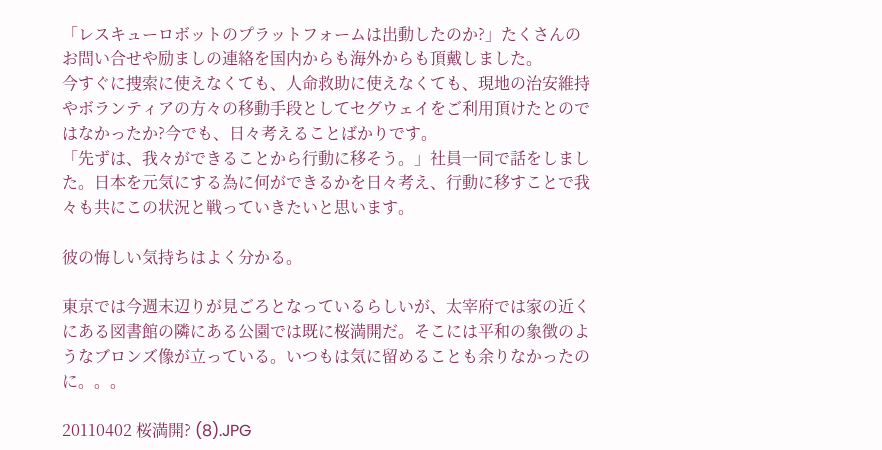「レスキューロボットのプラットフォームは出動したのか?」たくさんのお問い合せや励ましの連絡を国内からも海外からも頂戴しました。
今すぐに捜索に使えなくても、人命救助に使えなくても、現地の治安維持やボランティアの方々の移動手段としてセグウェイをご利用頂けたとのではなかったか?今でも、日々考えることばかりです。
「先ずは、我々ができることから行動に移そう。」社員一同で話をしました。日本を元気にする為に何ができるかを日々考え、行動に移すことで我々も共にこの状況と戦っていきたいと思います。

彼の悔しい気持ちはよく分かる。

東京では今週末辺りが見ごろとなっているらしいが、太宰府では家の近くにある図書館の隣にある公園では既に桜満開だ。そこには平和の象徴のようなブロンズ像が立っている。いつもは気に留めることも余りなかったのに。。。

20110402 桜満開? (8).JPG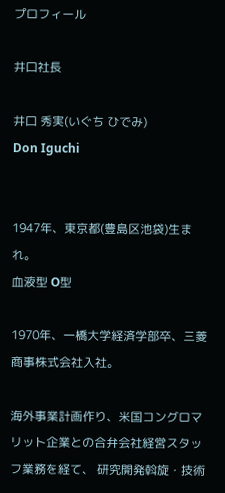プロフィール

井口社長

井口 秀実(いぐち ひでみ)
Don Iguchi


1947年、東京都(豊島区池袋)生まれ。
血液型 O型

1970年、一橋大学経済学部卒、三菱商事株式会社入社。

海外事業計画作り、米国コングロマリット企業との合弁会社経営スタッフ業務を経て、 研究開発斡旋・技術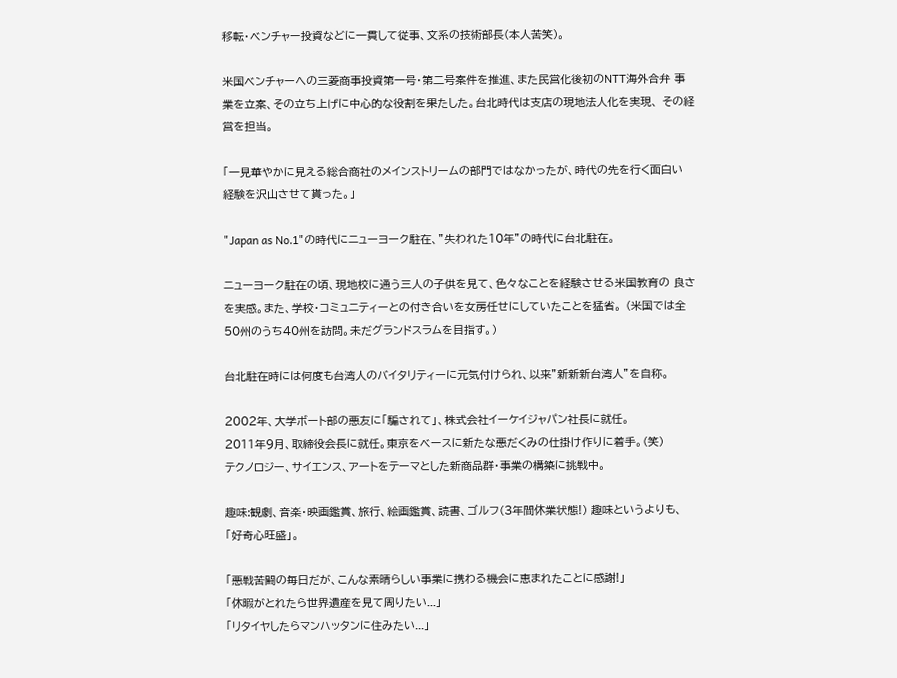移転・ベンチャー投資などに一貫して従事、文系の技術部長(本人苦笑)。

米国ベンチャーへの三菱商事投資第一号・第二号案件を推進、また民営化後初のNTT海外合弁 事業を立案、その立ち上げに中心的な役割を果たした。台北時代は支店の現地法人化を実現、 その経営を担当。

「一見華やかに見える総合商社のメインストリームの部門ではなかったが、時代の先を行く面白い 経験を沢山させて貰った。」

"Japan as No.1"の時代にニューヨーク駐在、”失われた10年”の時代に台北駐在。

ニューヨーク駐在の頃、現地校に通う三人の子供を見て、色々なことを経験させる米国教育の 良さを実感。また、学校・コミュニティーとの付き合いを女房任せにしていたことを猛省。 (米国では全50州のうち40州を訪問。未だグランドスラムを目指す。)

台北駐在時には何度も台湾人のバイタリティーに元気付けられ、以来”新新新台湾人”を自称。

2002年、大学ボート部の悪友に「騙されて」、株式会社イーケイジャパン社長に就任。
2011年9月、取締役会長に就任。東京をベースに新たな悪だくみの仕掛け作りに着手。(笑)
テクノロジー、サイエンス、アートをテーマとした新商品群・事業の構築に挑戦中。

趣味:観劇、音楽・映画鑑賞、旅行、絵画鑑賞、読書、ゴルフ(3年間休業状態!) 趣味というよりも、「好奇心旺盛」。

「悪戦苦闘の毎日だが、こんな素晴らしい事業に携わる機会に恵まれたことに感謝!」
「休暇がとれたら世界遺産を見て周りたい...」
「リタイヤしたらマンハッタンに住みたい...」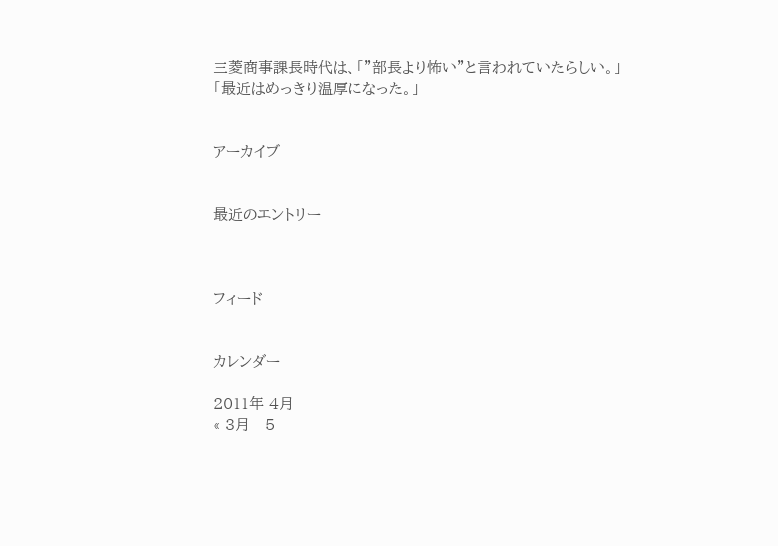三菱商事課長時代は、「”部長より怖い”と言われていたらしい。」
「最近はめっきり温厚になった。」


アーカイブ


最近のエントリー



フィード


カレンダー

2011年 4月
« 3月   5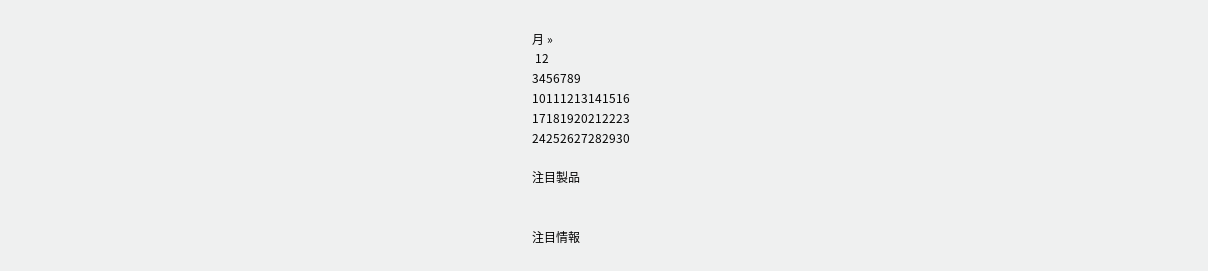月 »
 12
3456789
10111213141516
17181920212223
24252627282930

注目製品


注目情報